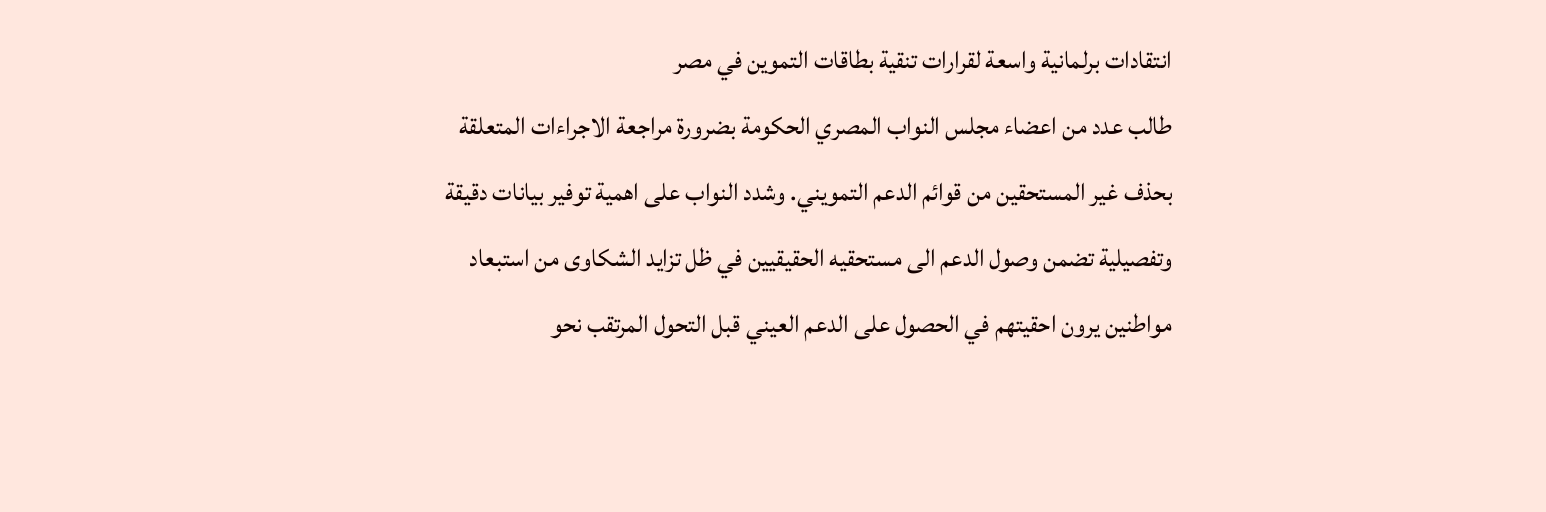انتقادات برلمانية واسعة لقرارات تنقية بطاقات التموين في مصر
طالب عدد من اعضاء مجلس النواب المصري الحكومة بضرورة مراجعة الاجراءات المتعلقة بحذف غير المستحقين من قوائم الدعم التمويني. وشدد النواب على اهمية توفير بيانات دقيقة وتفصيلية تضمن وصول الدعم الى مستحقيه الحقيقيين في ظل تزايد الشكاوى من استبعاد مواطنين يرون احقيتهم في الحصول على الدعم العيني قبل التحول المرتقب نحو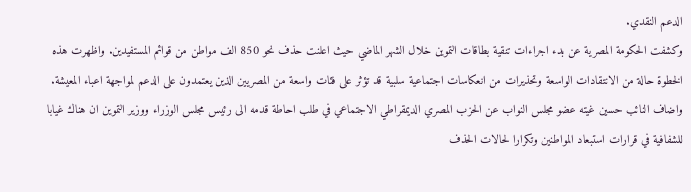الدعم النقدي.
وكشفت الحكومة المصرية عن بدء اجراءات تنقية بطاقات التموين خلال الشهر الماضي حيث اعلنت حذف نحو 850 الف مواطن من قوائم المستفيدين. واظهرت هذه الخطوة حالة من الانتقادات الواسعة وتحذيرات من انعكاسات اجتماعية سلبية قد تؤثر على فئات واسعة من المصريين الذين يعتمدون على الدعم لمواجهة اعباء المعيشة.
واضاف النائب حسين غيته عضو مجلس النواب عن الحزب المصري الديمقراطي الاجتماعي في طلب احاطة قدمه الى رئيس مجلس الوزراء ووزير التموين ان هناك غيابا للشفافية في قرارات استبعاد المواطنين وتكرارا لحالات الحذف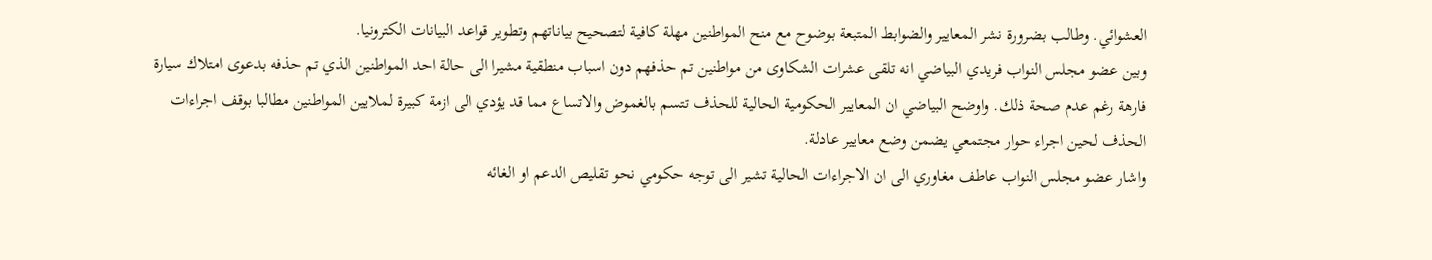العشوائي. وطالب بضرورة نشر المعايير والضوابط المتبعة بوضوح مع منح المواطنين مهلة كافية لتصحيح بياناتهم وتطوير قواعد البيانات الكترونيا.
وبين عضو مجلس النواب فريدي البياضي انه تلقى عشرات الشكاوى من مواطنين تم حذفهم دون اسباب منطقية مشيرا الى حالة احد المواطنين الذي تم حذفه بدعوى امتلاك سيارة فارهة رغم عدم صحة ذلك. واوضح البياضي ان المعايير الحكومية الحالية للحذف تتسم بالغموض والاتساع مما قد يؤدي الى ازمة كبيرة لملايين المواطنين مطالبا بوقف اجراءات الحذف لحين اجراء حوار مجتمعي يضمن وضع معايير عادلة.
واشار عضو مجلس النواب عاطف مغاوري الى ان الاجراءات الحالية تشير الى توجه حكومي نحو تقليص الدعم او الغائه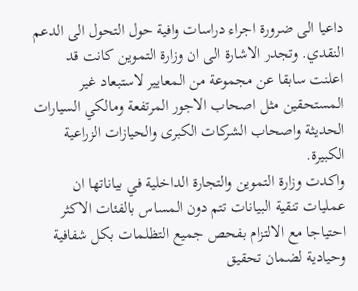داعيا الى ضرورة اجراء دراسات وافية حول التحول الى الدعم النقدي. وتجدر الاشارة الى ان وزارة التموين كانت قد اعلنت سابقا عن مجموعة من المعايير لاستبعاد غير المستحقين مثل اصحاب الاجور المرتفعة ومالكي السيارات الحديثة واصحاب الشركات الكبرى والحيازات الزراعية الكبيرة.
واكدت وزارة التموين والتجارة الداخلية في بياناتها ان عمليات تنقية البيانات تتم دون المساس بالفئات الاكثر احتياجا مع الالتزام بفحص جميع التظلمات بكل شفافية وحيادية لضمان تحقيق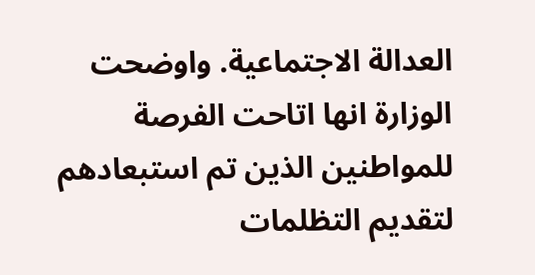العدالة الاجتماعية. واوضحت الوزارة انها اتاحت الفرصة للمواطنين الذين تم استبعادهم لتقديم التظلمات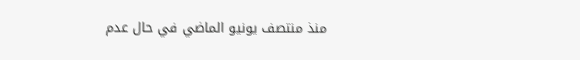منذ منتصف يونيو الماضي في حال عدم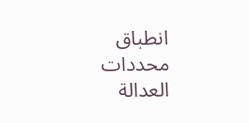انطباق محددات العدالة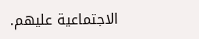الاجتماعية عليهم.